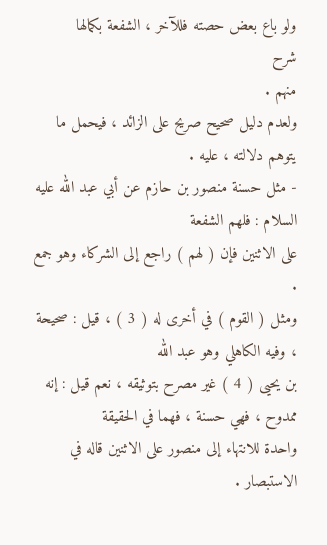ولو باع بعض حصته فللآخر ، الشفعة بكمالها
شرح
منهم .
ولعدم دليل صحيح صريح على الزائد ، فيحمل ما يتوهم دلالته ، عليه .
- مثل حسنة منصور بن حازم عن أبي عبد الله عليه السلام : فلهم الشفعة
على الاثنين فإن ( لهم ) راجع إلى الشركاء وهو جمع .
ومثل ( القوم ) في أخرى له ( 3 ) ، قيل : صحيحة ، وفيه الكاهلي وهو عبد الله
بن يحيى ( 4 ) غير مصرح بتوثيقه ، نعم قيل : إنه ممدوح ، فهي حسنة ، فهما في الحقيقة
واحدة للانتهاء إلى منصور على الاثنين قاله في الاستبصار .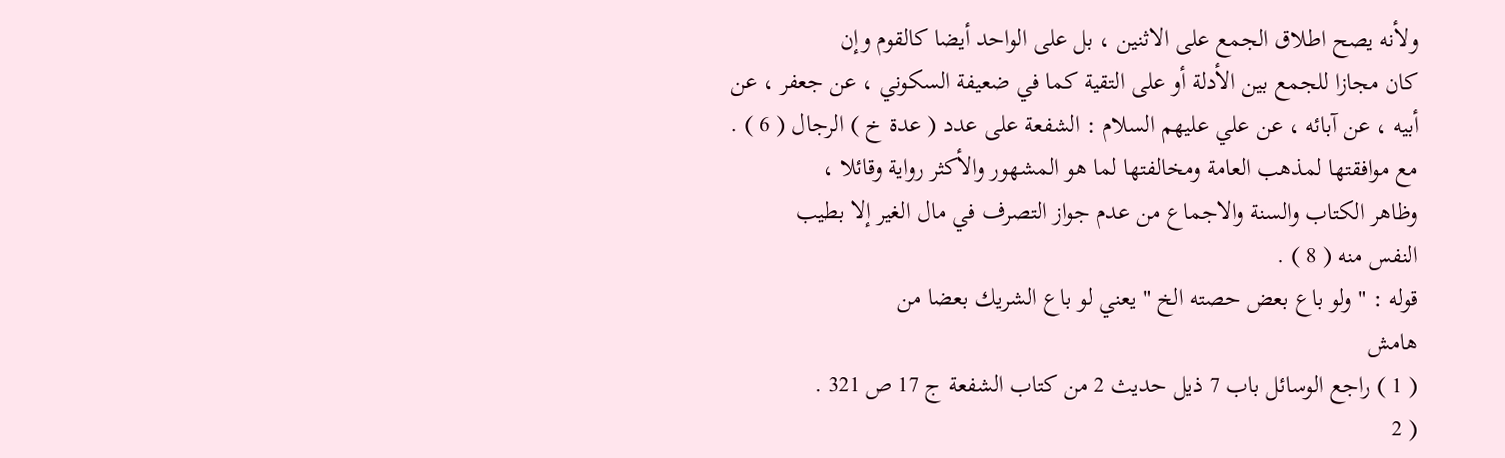ولأنه يصح اطلاق الجمع على الاثنين ، بل على الواحد أيضا كالقوم وإن
كان مجازا للجمع بين الأدلة أو على التقية كما في ضعيفة السكوني ، عن جعفر ، عن
أبيه ، عن آبائه ، عن علي عليهم السلام : الشفعة على عدد ( عدة خ ) الرجال ( 6 ) .
مع موافقتها لمذهب العامة ومخالفتها لما هو المشهور والأكثر رواية وقائلا ،
وظاهر الكتاب والسنة والاجماع من عدم جواز التصرف في مال الغير إلا بطيب
النفس منه ( 8 ) .
قوله : " ولو باع بعض حصته الخ " يعني لو باع الشريك بعضا من
هامش
( 1 ) راجع الوسائل باب 7 ذيل حديث 2 من كتاب الشفعة ج 17 ص 321 .
( 2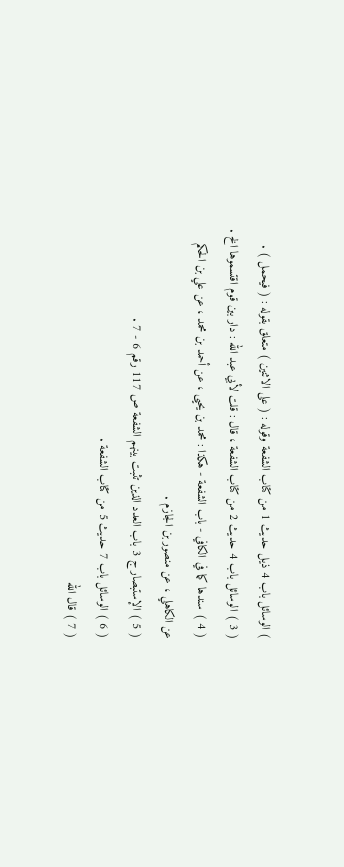) الوسائل باب 4 ذيل حديث 1 من كتاب الشفعة وقوله : ( على الاثنين ) متعلق بقوله : ( فيحمل ) .
( 3 ) الوسائل باب 4 حديث 2 من كتاب الشفعة ، قال : قلت لأبي عبد الله : دار بين قوم اقتسموها الخ .
( 4 ) سندها كما في الكافي - باب الشفعة - هكذا : محمد بن يحيى ، عن أحمد بن محمد ، عن علي بن الحكم
عن الكاهلي ، عن منصور بن الجازم .
( 5 ) الإستبصار ج 3 باب العدد الذين تثبت بينهم الشفعة ص 117 رقم 6 - 7 .
( 6 ) الوسائل باب 7 حديث 5 من كتاب الشفعة .
( 7 ) قال الله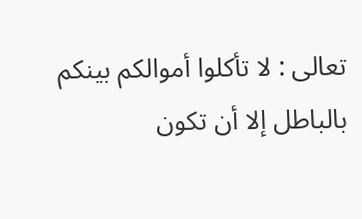تعالى : لا تأكلوا أموالكم بينكم بالباطل إلا أن تكون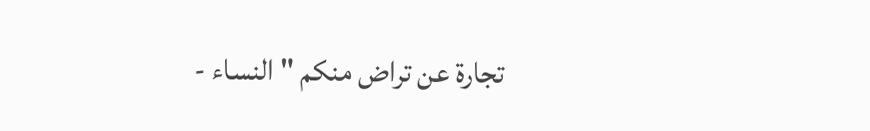تجارة عن تراض منكم " النساء -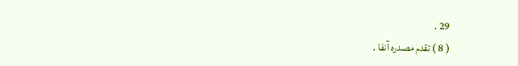29 .
( 8 ) تقدم مصدره آنفا .